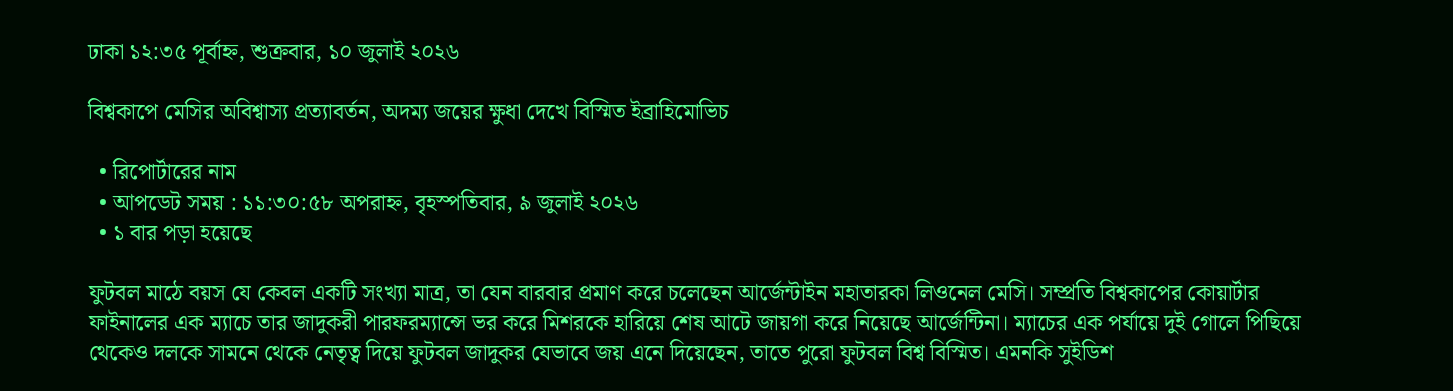ঢাকা ১২:৩৫ পূর্বাহ্ন, শুক্রবার, ১০ জুলাই ২০২৬

বিশ্বকাপে মেসির অবিশ্বাস্য প্রত্যাবর্তন, অদম্য জয়ের ক্ষুধা দেখে বিস্মিত ইব্রাহিমোভিচ

  • রিপোর্টারের নাম
  • আপডেট সময় : ১১:৩০:৫৮ অপরাহ্ন, বৃহস্পতিবার, ৯ জুলাই ২০২৬
  • ১ বার পড়া হয়েছে

ফুটবল মাঠে বয়স যে কেবল একটি সংখ্যা মাত্র, তা যেন বারবার প্রমাণ করে চলেছেন আর্জেন্টাইন মহাতারকা লিওনেল মেসি। সম্প্রতি বিশ্বকাপের কোয়ার্টার ফাইনালের এক ম্যাচে তার জাদুকরী পারফরম্যান্সে ভর করে মিশরকে হারিয়ে শেষ আটে জায়গা করে নিয়েছে আর্জেন্টিনা। ম্যাচের এক পর্যায়ে দুই গোলে পিছিয়ে থেকেও দলকে সামনে থেকে নেতৃত্ব দিয়ে ফুটবল জাদুকর যেভাবে জয় এনে দিয়েছেন, তাতে পুরো ফুটবল বিশ্ব বিস্মিত। এমনকি সুইডিশ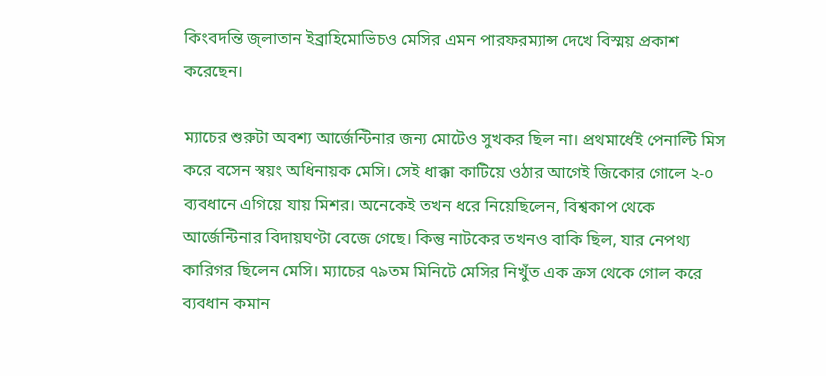কিংবদন্তি জ্লাতান ইব্রাহিমোভিচও মেসির এমন পারফরম্যান্স দেখে বিস্ময় প্রকাশ করেছেন।

ম্যাচের শুরুটা অবশ্য আর্জেন্টিনার জন্য মোটেও সুখকর ছিল না। প্রথমার্ধেই পেনাল্টি মিস করে বসেন স্বয়ং অধিনায়ক মেসি। সেই ধাক্কা কাটিয়ে ওঠার আগেই জিকোর গোলে ২-০ ব্যবধানে এগিয়ে যায় মিশর। অনেকেই তখন ধরে নিয়েছিলেন, বিশ্বকাপ থেকে আর্জেন্টিনার বিদায়ঘণ্টা বেজে গেছে। কিন্তু নাটকের তখনও বাকি ছিল, যার নেপথ্য কারিগর ছিলেন মেসি। ম্যাচের ৭৯তম মিনিটে মেসির নিখুঁত এক ক্রস থেকে গোল করে ব্যবধান কমান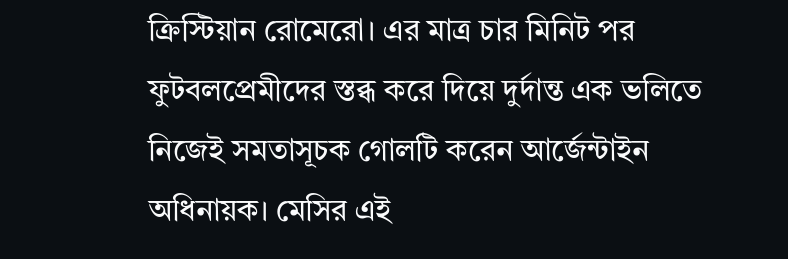ক্রিস্টিয়ান রোমেরো। এর মাত্র চার মিনিট পর ফুটবলপ্রেমীদের স্তব্ধ করে দিয়ে দুর্দান্ত এক ভলিতে নিজেই সমতাসূচক গোলটি করেন আর্জেন্টাইন অধিনায়ক। মেসির এই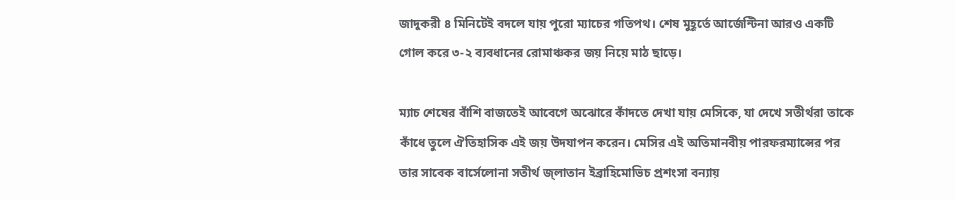জাদুকরী ৪ মিনিটেই বদলে যায় পুরো ম্যাচের গতিপথ। শেষ মুহূর্তে আর্জেন্টিনা আরও একটি গোল করে ৩-২ ব্যবধানের রোমাঞ্চকর জয় নিয়ে মাঠ ছাড়ে।

ম্যাচ শেষের বাঁশি বাজতেই আবেগে অঝোরে কাঁদতে দেখা যায় মেসিকে, যা দেখে সতীর্থরা তাকে কাঁধে তুলে ঐতিহাসিক এই জয় উদযাপন করেন। মেসির এই অতিমানবীয় পারফরম্যান্সের পর তার সাবেক বার্সেলোনা সতীর্থ জ্লাতান ইব্রাহিমোভিচ প্রশংসা বন্যায়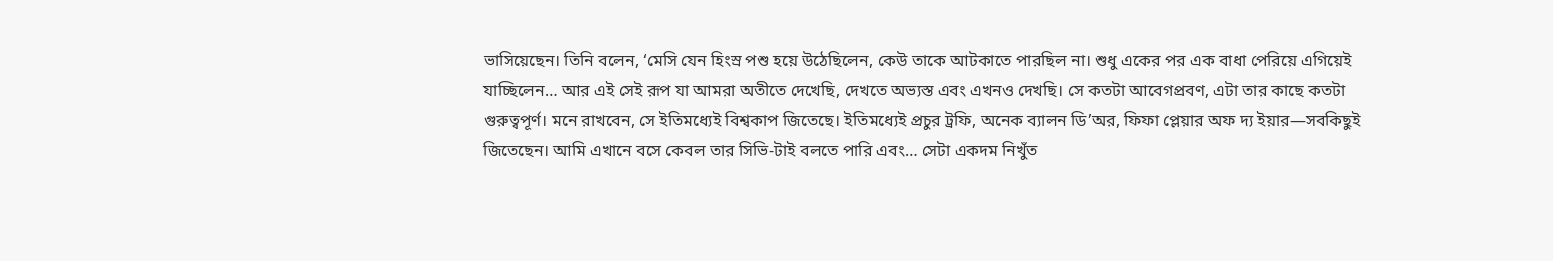ভাসিয়েছেন। তিনি বলেন, ‘মেসি যেন হিংস্র পশু হয়ে উঠেছিলেন, কেউ তাকে আটকাতে পারছিল না। শুধু একের পর এক বাধা পেরিয়ে এগিয়েই যাচ্ছিলেন… আর এই সেই রূপ যা আমরা অতীতে দেখেছি, দেখতে অভ্যস্ত এবং এখনও দেখছি। সে কতটা আবেগপ্রবণ, এটা তার কাছে কতটা গুরুত্বপূর্ণ। মনে রাখবেন, সে ইতিমধ্যেই বিশ্বকাপ জিতেছে। ইতিমধ্যেই প্রচুর ট্রফি, অনেক ব্যালন ডি’অর, ফিফা প্লেয়ার অফ দ্য ইয়ার—সবকিছুই জিতেছেন। আমি এখানে বসে কেবল তার সিভি-টাই বলতে পারি এবং… সেটা একদম নিখুঁত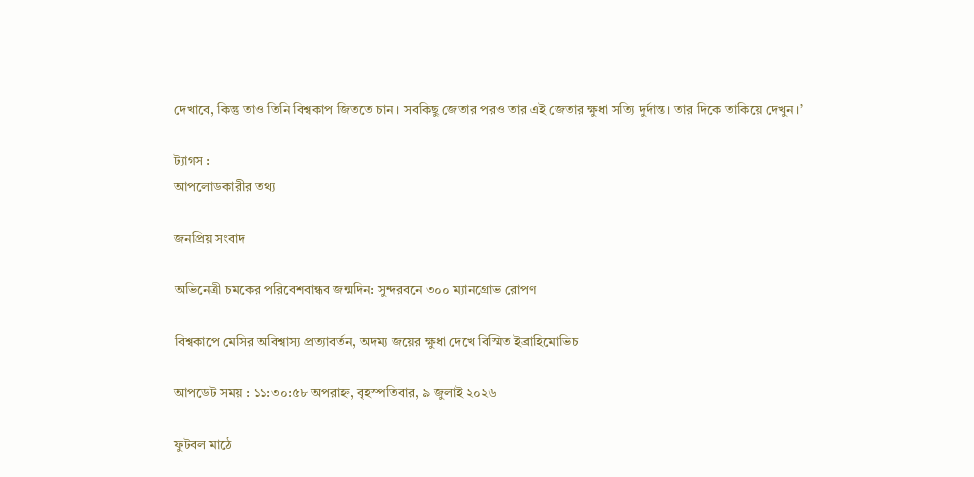দেখাবে, কিন্তু তাও তিনি বিশ্বকাপ জিততে চান। সবকিছু জেতার পরও তার এই জেতার ক্ষুধা সত্যি দুর্দান্ত। তার দিকে তাকিয়ে দেখুন।’

ট্যাগস :
আপলোডকারীর তথ্য

জনপ্রিয় সংবাদ

অভিনেত্রী চমকের পরিবেশবান্ধব জন্মদিন: সুন্দরবনে ৩০০ ম্যানগ্রোভ রোপণ

বিশ্বকাপে মেসির অবিশ্বাস্য প্রত্যাবর্তন, অদম্য জয়ের ক্ষুধা দেখে বিস্মিত ইব্রাহিমোভিচ

আপডেট সময় : ১১:৩০:৫৮ অপরাহ্ন, বৃহস্পতিবার, ৯ জুলাই ২০২৬

ফুটবল মাঠে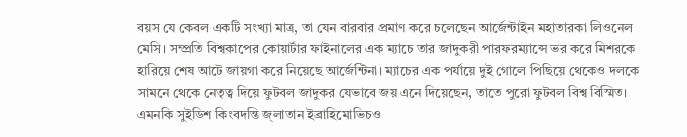বয়স যে কেবল একটি সংখ্যা মাত্র, তা যেন বারবার প্রমাণ করে চলেছেন আর্জেন্টাইন মহাতারকা লিওনেল মেসি। সম্প্রতি বিশ্বকাপের কোয়ার্টার ফাইনালের এক ম্যাচে তার জাদুকরী পারফরম্যান্সে ভর করে মিশরকে হারিয়ে শেষ আটে জায়গা করে নিয়েছে আর্জেন্টিনা। ম্যাচের এক পর্যায়ে দুই গোলে পিছিয়ে থেকেও দলকে সামনে থেকে নেতৃত্ব দিয়ে ফুটবল জাদুকর যেভাবে জয় এনে দিয়েছেন, তাতে পুরো ফুটবল বিশ্ব বিস্মিত। এমনকি সুইডিশ কিংবদন্তি জ্লাতান ইব্রাহিমোভিচও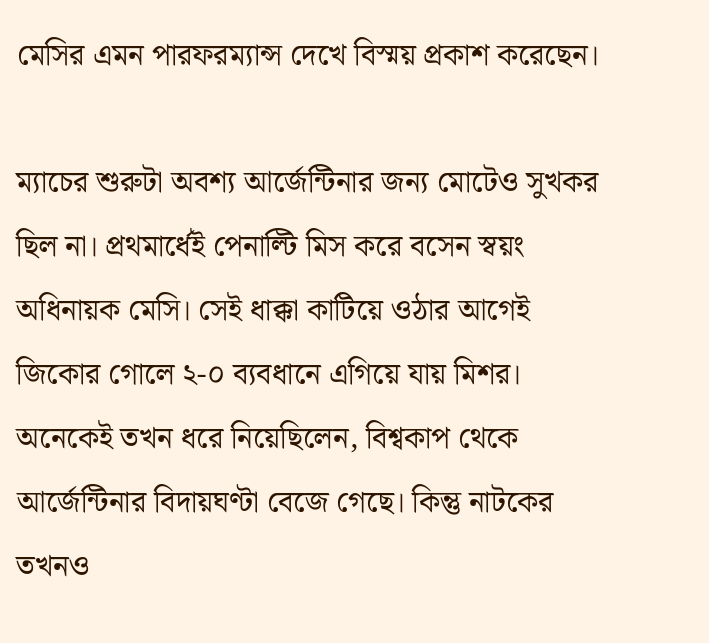মেসির এমন পারফরম্যান্স দেখে বিস্ময় প্রকাশ করেছেন।

ম্যাচের শুরুটা অবশ্য আর্জেন্টিনার জন্য মোটেও সুখকর ছিল না। প্রথমার্ধেই পেনাল্টি মিস করে বসেন স্বয়ং অধিনায়ক মেসি। সেই ধাক্কা কাটিয়ে ওঠার আগেই জিকোর গোলে ২-০ ব্যবধানে এগিয়ে যায় মিশর। অনেকেই তখন ধরে নিয়েছিলেন, বিশ্বকাপ থেকে আর্জেন্টিনার বিদায়ঘণ্টা বেজে গেছে। কিন্তু নাটকের তখনও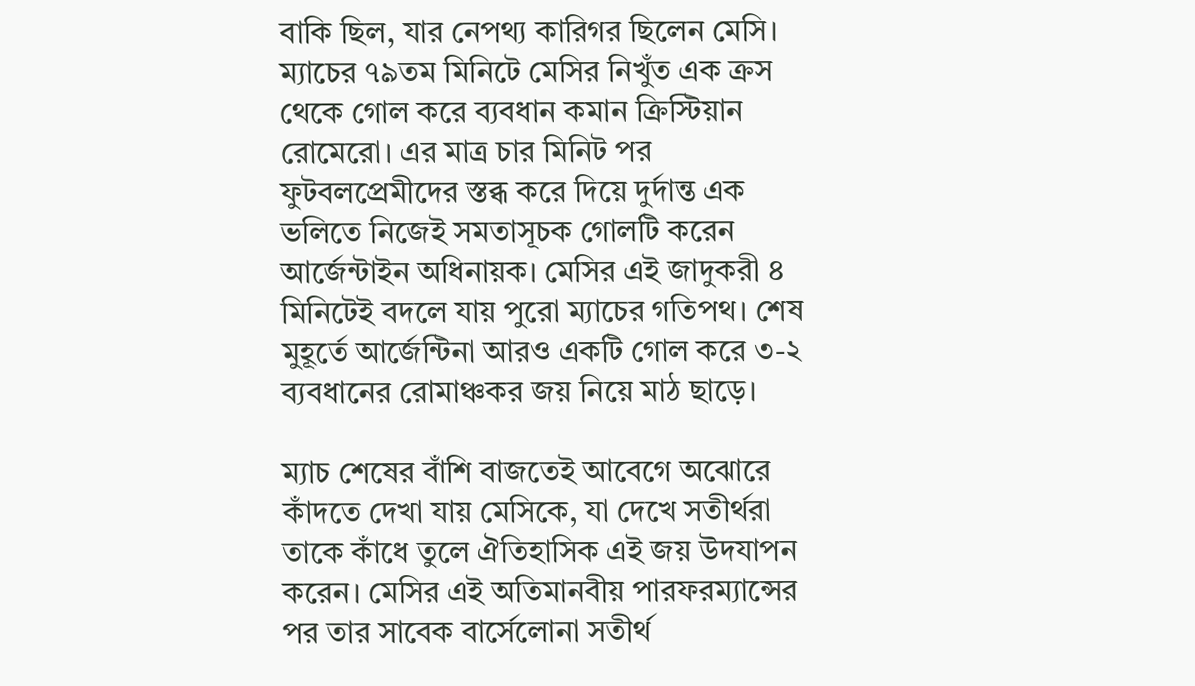বাকি ছিল, যার নেপথ্য কারিগর ছিলেন মেসি। ম্যাচের ৭৯তম মিনিটে মেসির নিখুঁত এক ক্রস থেকে গোল করে ব্যবধান কমান ক্রিস্টিয়ান রোমেরো। এর মাত্র চার মিনিট পর ফুটবলপ্রেমীদের স্তব্ধ করে দিয়ে দুর্দান্ত এক ভলিতে নিজেই সমতাসূচক গোলটি করেন আর্জেন্টাইন অধিনায়ক। মেসির এই জাদুকরী ৪ মিনিটেই বদলে যায় পুরো ম্যাচের গতিপথ। শেষ মুহূর্তে আর্জেন্টিনা আরও একটি গোল করে ৩-২ ব্যবধানের রোমাঞ্চকর জয় নিয়ে মাঠ ছাড়ে।

ম্যাচ শেষের বাঁশি বাজতেই আবেগে অঝোরে কাঁদতে দেখা যায় মেসিকে, যা দেখে সতীর্থরা তাকে কাঁধে তুলে ঐতিহাসিক এই জয় উদযাপন করেন। মেসির এই অতিমানবীয় পারফরম্যান্সের পর তার সাবেক বার্সেলোনা সতীর্থ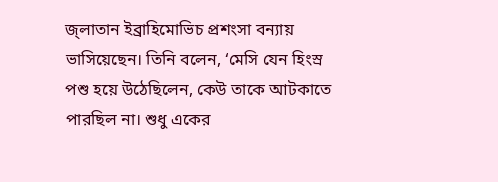জ্লাতান ইব্রাহিমোভিচ প্রশংসা বন্যায় ভাসিয়েছেন। তিনি বলেন, ‘মেসি যেন হিংস্র পশু হয়ে উঠেছিলেন, কেউ তাকে আটকাতে পারছিল না। শুধু একের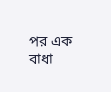পর এক বাধা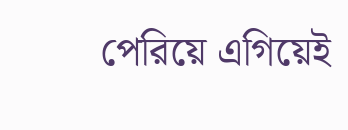পেরিয়ে এগিয়েই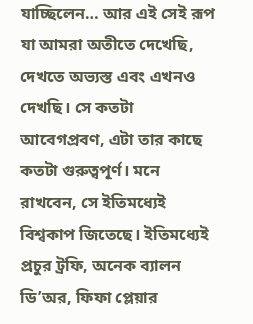যাচ্ছিলেন… আর এই সেই রূপ যা আমরা অতীতে দেখেছি, দেখতে অভ্যস্ত এবং এখনও দেখছি। সে কতটা আবেগপ্রবণ, এটা তার কাছে কতটা গুরুত্বপূর্ণ। মনে রাখবেন, সে ইতিমধ্যেই বিশ্বকাপ জিতেছে। ইতিমধ্যেই প্রচুর ট্রফি, অনেক ব্যালন ডি’অর, ফিফা প্লেয়ার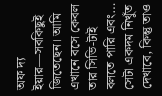অফ দ্য ইয়ার—সবকিছুই জিতেছেন। আমি এখানে বসে কেবল তার সিভি-টাই বলতে পারি এবং… সেটা একদম নিখুঁত দেখাবে, কিন্তু তাও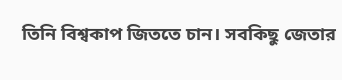তিনি বিশ্বকাপ জিততে চান। সবকিছু জেতার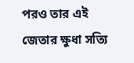পরও তার এই জেতার ক্ষুধা সত্যি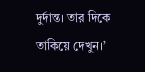দুর্দান্ত। তার দিকে তাকিয়ে দেখুন।’